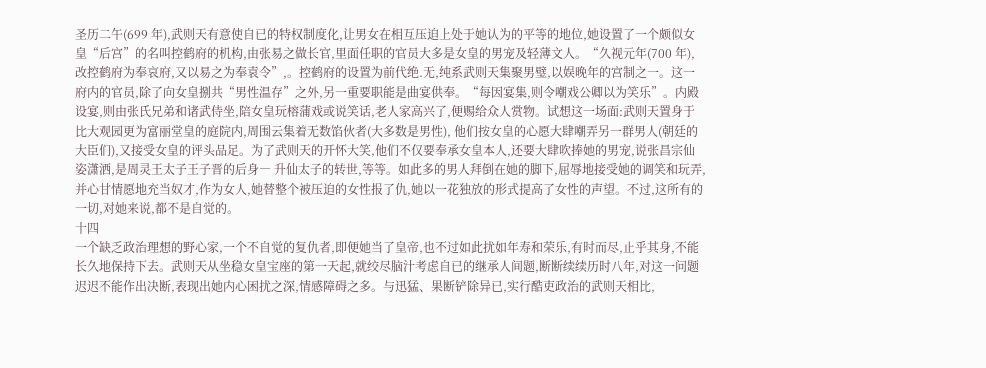圣历二午(699 年),武则天有意使自已的特权制度化,让男女在相互压迫上处于她认为的平等的地位,她设置了一个颇似女皇“后宫”的名叫控鹤府的机构,由张易之做长官,里面任职的官员大多是女皇的男宠及轻薄文人。“久视元年(700 年),改控鹤府为奉哀府,又以易之为奉袁令”,。控鹤府的设置为前代绝.无,纯系武则天集聚男璧,以娱晚年的宫制之一。这一府内的官员,除了向女皇捌共“男性温存”之外,另一重要职能是曲宴供奉。“每因宴集,则令嘲戏公卿以为笑乐”。内殿设宴,则由张氏兄弟和诸武侍坐,陪女皇玩榕蒲戏或说笑话,老人家高兴了,便赐给众人赏物。试想这一场面:武则天置身于比大观园更为富丽堂皇的庭院内,周围云集着无数馅伙者(大多数是男性), 他们按女皇的心愿大肆嘲弄另一群男人(朝廷的大臣们),又接受女皇的评头品足。为了武则天的开怀大笑,他们不仅要奉承女皇本人,还要大肆吹捧她的男宠,说张昌宗仙姿潇洒,是周灵王太子王子晋的后身― 升仙太子的转世,等等。如此多的男人拜倒在她的脚下,屈辱地接受她的调笑和玩弄,并心甘情愿地充当奴才,作为女人,她替整个被压迫的女性报了仇,她以一花独放的形式提高了女性的声望。不过,这所有的一切,对她来说,都不是自觉的。
十四
一个缺乏政治理想的野心家,一个不自觉的复仇者,即便她当了皇帝,也不过如此扰如年寿和荣乐,有时而尽,止乎其身,不能长久地保持下去。武则天从坐稳女皇宝座的第一天起,就绞尽脑汁考虑自已的继承人间题,断断续续历时八年,对这一问题迟迟不能作出决断,表现出她内心困扰之深,情感障碍之多。与迅猛、果断铲除异已,实行酷吏政治的武则天相比,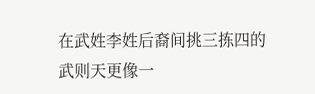在武姓李姓后裔间挑三拣四的武则天更像一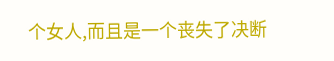个女人,而且是一个丧失了决断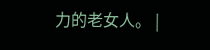力的老女人。 |